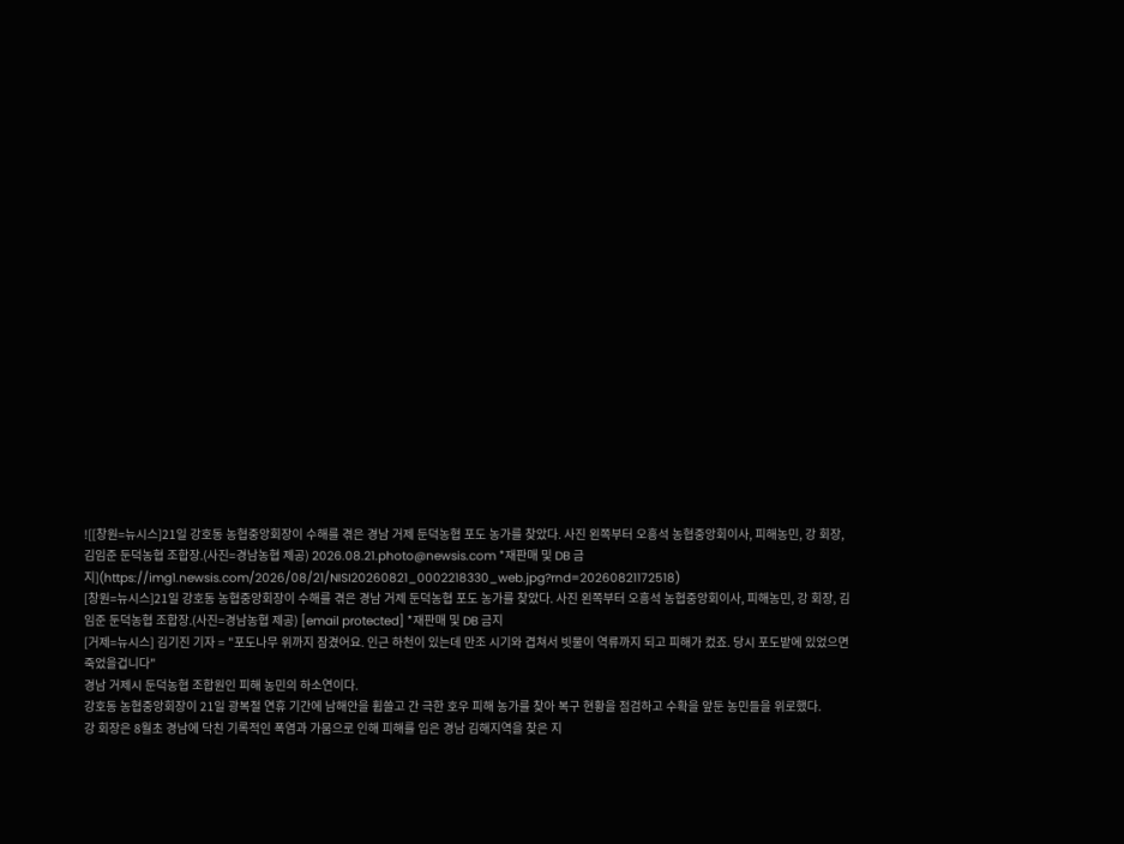![[창원=뉴시스]21일 강호동 농협중앙회장이 수해를 겪은 경남 거제 둔덕농협 포도 농가를 찾았다. 사진 왼쪽부터 오흥석 농협중앙회이사, 피해농민, 강 회장, 김임준 둔덕농협 조합장.(사진=경남농협 제공) 2026.08.21.photo@newsis.com *재판매 및 DB 금지](https://img1.newsis.com/2026/08/21/NISI20260821_0002218330_web.jpg?rnd=20260821172518)
[창원=뉴시스]21일 강호동 농협중앙회장이 수해를 겪은 경남 거제 둔덕농협 포도 농가를 찾았다. 사진 왼쪽부터 오흥석 농협중앙회이사, 피해농민, 강 회장, 김임준 둔덕농협 조합장.(사진=경남농협 제공) [email protected] *재판매 및 DB 금지
[거제=뉴시스] 김기진 기자 = "포도나무 위까지 잠겼어요. 인근 하천이 있는데 만조 시기와 겹쳐서 빗물이 역류까지 되고 피해가 컸죠. 당시 포도밭에 있었으면 죽었을겁니다"
경남 거제시 둔덕농협 조합원인 피해 농민의 하소연이다.
강호동 농협중앙회장이 21일 광복절 연휴 기간에 남해안을 휩쓸고 간 극한 호우 피해 농가를 찾아 복구 현황을 점검하고 수확을 앞둔 농민들을 위로했다.
강 회장은 8월초 경남에 닥친 기록적인 폭염과 가뭄으로 인해 피해를 입은 경남 김해지역을 찾은 지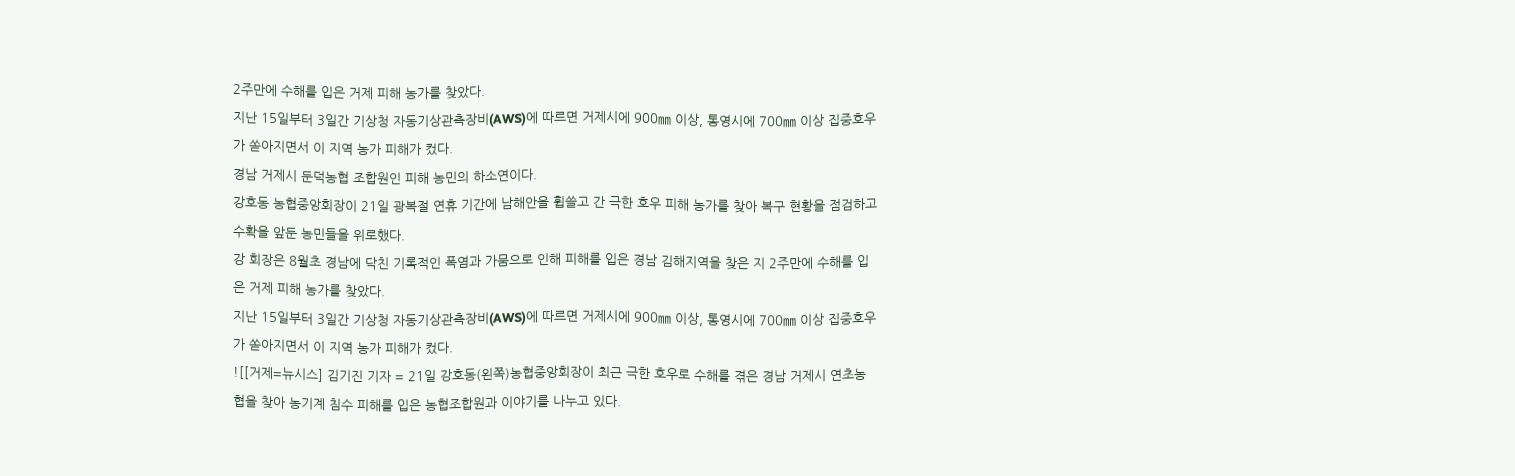2주만에 수해를 입은 거제 피해 농가를 찾았다.
지난 15일부터 3일간 기상청 자동기상관측장비(AWS)에 따르면 거제시에 900㎜ 이상, 통영시에 700㎜ 이상 집중호우가 쏟아지면서 이 지역 농가 피해가 컸다.
경남 거제시 둔덕농협 조합원인 피해 농민의 하소연이다.
강호동 농협중앙회장이 21일 광복절 연휴 기간에 남해안을 휩쓸고 간 극한 호우 피해 농가를 찾아 복구 현황을 점검하고 수확을 앞둔 농민들을 위로했다.
강 회장은 8월초 경남에 닥친 기록적인 폭염과 가뭄으로 인해 피해를 입은 경남 김해지역을 찾은 지 2주만에 수해를 입은 거제 피해 농가를 찾았다.
지난 15일부터 3일간 기상청 자동기상관측장비(AWS)에 따르면 거제시에 900㎜ 이상, 통영시에 700㎜ 이상 집중호우가 쏟아지면서 이 지역 농가 피해가 컸다.
![[거제=뉴시스] 김기진 기자 = 21일 강호동(왼쪽)농협중앙회장이 최근 극한 호우로 수해를 겪은 경남 거제시 연초농협을 찾아 농기계 침수 피해를 입은 농협조합원과 이야기를 나누고 있다.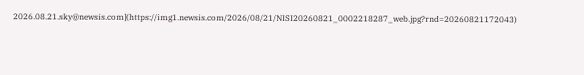2026.08.21.sky@newsis.com](https://img1.newsis.com/2026/08/21/NISI20260821_0002218287_web.jpg?rnd=20260821172043)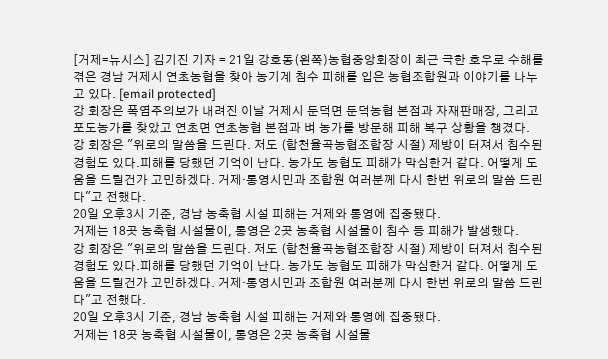[거제=뉴시스] 김기진 기자 = 21일 강호동(왼쪽)농협중앙회장이 최근 극한 호우로 수해를 겪은 경남 거제시 연초농협을 찾아 농기계 침수 피해를 입은 농협조합원과 이야기를 나누고 있다. [email protected]
강 회장은 폭염주의보가 내려진 이날 거제시 둔덕면 둔덕농협 본점과 자재판매장, 그리고 포도농가를 찾았고 연초면 연초농협 본점과 벼 농가를 방문해 피해 복구 상황을 챙겼다.
강 회장은 "위로의 말씀을 드린다. 저도 (합천율곡농협조합장 시절) 제방이 터져서 침수된 경험도 있다.피해를 당했던 기억이 난다. 농가도 농협도 피해가 막심한거 같다. 어떻게 도움을 드릴건가 고민하겠다. 거제·통영시민과 조합원 여러분께 다시 한번 위로의 말씀 드린다"고 전했다.
20일 오후3시 기준, 경남 농축협 시설 피해는 거제와 통영에 집중됐다.
거제는 18곳 농축협 시설물이, 통영은 2곳 농축협 시설물이 침수 등 피해가 발생했다.
강 회장은 "위로의 말씀을 드린다. 저도 (합천율곡농협조합장 시절) 제방이 터져서 침수된 경험도 있다.피해를 당했던 기억이 난다. 농가도 농협도 피해가 막심한거 같다. 어떻게 도움을 드릴건가 고민하겠다. 거제·통영시민과 조합원 여러분께 다시 한번 위로의 말씀 드린다"고 전했다.
20일 오후3시 기준, 경남 농축협 시설 피해는 거제와 통영에 집중됐다.
거제는 18곳 농축협 시설물이, 통영은 2곳 농축협 시설물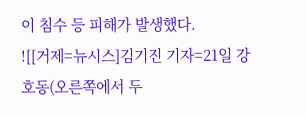이 침수 등 피해가 발생했다.
![[거제=뉴시스]김기진 기자=21일 강호동(오른쪽에서 두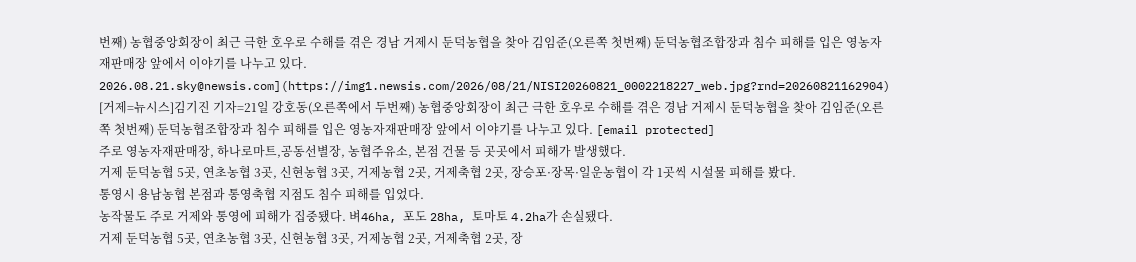번째) 농협중앙회장이 최근 극한 호우로 수해를 겪은 경남 거제시 둔덕농협을 찾아 김임준(오른쪽 첫번째) 둔덕농협조합장과 침수 피해를 입은 영농자재판매장 앞에서 이야기를 나누고 있다. 2026.08.21.sky@newsis.com](https://img1.newsis.com/2026/08/21/NISI20260821_0002218227_web.jpg?rnd=20260821162904)
[거제=뉴시스]김기진 기자=21일 강호동(오른쪽에서 두번째) 농협중앙회장이 최근 극한 호우로 수해를 겪은 경남 거제시 둔덕농협을 찾아 김임준(오른쪽 첫번째) 둔덕농협조합장과 침수 피해를 입은 영농자재판매장 앞에서 이야기를 나누고 있다. [email protected]
주로 영농자재판매장, 하나로마트,공동선별장, 농협주유소, 본점 건물 등 곳곳에서 피해가 발생했다.
거제 둔덕농협 5곳, 연초농협 3곳, 신현농협 3곳, 거제농협 2곳, 거제축협 2곳, 장승포·장목·일운농협이 각 1곳씩 시설물 피해를 봤다.
통영시 용남농협 본점과 통영축협 지점도 침수 피해를 입었다.
농작물도 주로 거제와 통영에 피해가 집중됐다. 벼46ha, 포도 28ha, 토마토 4.2ha가 손실됐다.
거제 둔덕농협 5곳, 연초농협 3곳, 신현농협 3곳, 거제농협 2곳, 거제축협 2곳, 장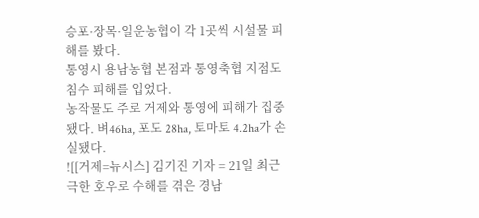승포·장목·일운농협이 각 1곳씩 시설물 피해를 봤다.
통영시 용남농협 본점과 통영축협 지점도 침수 피해를 입었다.
농작물도 주로 거제와 통영에 피해가 집중됐다. 벼46ha, 포도 28ha, 토마토 4.2ha가 손실됐다.
![[거제=뉴시스] 김기진 기자 = 21일 최근 극한 호우로 수해를 겪은 경남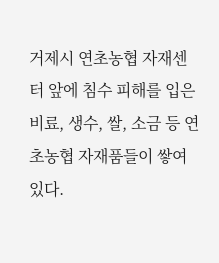거제시 연초농협 자재센터 앞에 침수 피해를 입은 비료, 생수, 쌀, 소금 등 연초농협 자재품들이 쌓여 있다.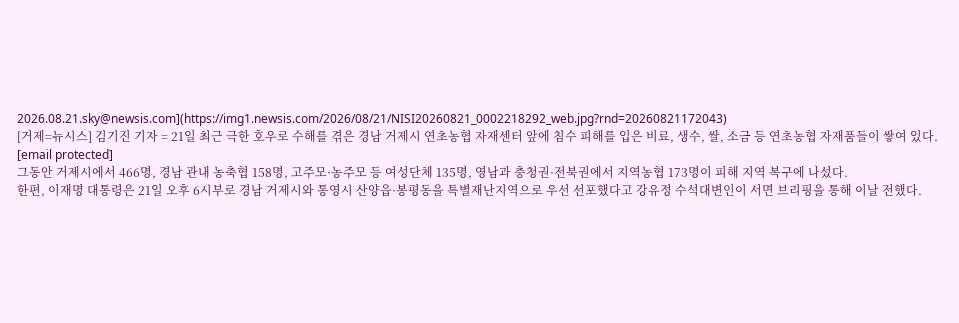2026.08.21.sky@newsis.com](https://img1.newsis.com/2026/08/21/NISI20260821_0002218292_web.jpg?rnd=20260821172043)
[거제=뉴시스] 김기진 기자 = 21일 최근 극한 호우로 수해를 겪은 경남 거제시 연초농협 자재센터 앞에 침수 피해를 입은 비료, 생수, 쌀, 소금 등 연초농협 자재품들이 쌓여 있다. [email protected]
그동안 거제시에서 466명, 경남 관내 농축협 158명, 고주모·농주모 등 여성단체 135명, 영남과 충청권·전북권에서 지역농협 173명이 피해 지역 복구에 나섰다.
한편, 이재명 대통령은 21일 오후 6시부로 경남 거제시와 통영시 산양읍·봉평동을 특별재난지역으로 우선 선포했다고 강유정 수석대변인이 서면 브리핑을 통해 이날 전했다.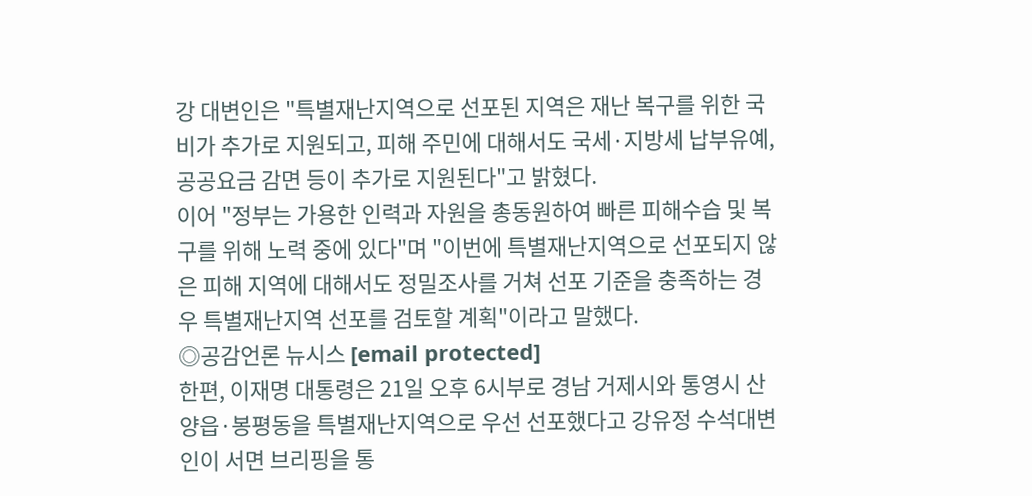강 대변인은 "특별재난지역으로 선포된 지역은 재난 복구를 위한 국비가 추가로 지원되고, 피해 주민에 대해서도 국세·지방세 납부유예, 공공요금 감면 등이 추가로 지원된다"고 밝혔다.
이어 "정부는 가용한 인력과 자원을 총동원하여 빠른 피해수습 및 복구를 위해 노력 중에 있다"며 "이번에 특별재난지역으로 선포되지 않은 피해 지역에 대해서도 정밀조사를 거쳐 선포 기준을 충족하는 경우 특별재난지역 선포를 검토할 계획"이라고 말했다.
◎공감언론 뉴시스 [email protected]
한편, 이재명 대통령은 21일 오후 6시부로 경남 거제시와 통영시 산양읍·봉평동을 특별재난지역으로 우선 선포했다고 강유정 수석대변인이 서면 브리핑을 통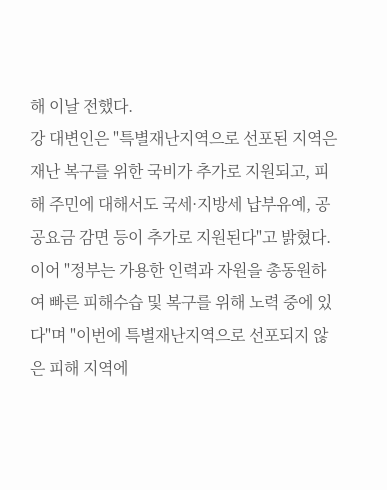해 이날 전했다.
강 대변인은 "특별재난지역으로 선포된 지역은 재난 복구를 위한 국비가 추가로 지원되고, 피해 주민에 대해서도 국세·지방세 납부유예, 공공요금 감면 등이 추가로 지원된다"고 밝혔다.
이어 "정부는 가용한 인력과 자원을 총동원하여 빠른 피해수습 및 복구를 위해 노력 중에 있다"며 "이번에 특별재난지역으로 선포되지 않은 피해 지역에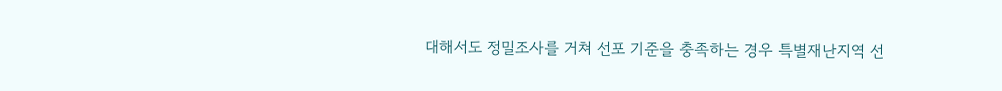대해서도 정밀조사를 거쳐 선포 기준을 충족하는 경우 특별재난지역 선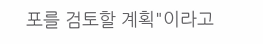포를 검토할 계획"이라고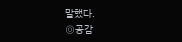말했다.
◎공감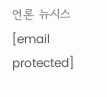언론 뉴시스 [email protected]